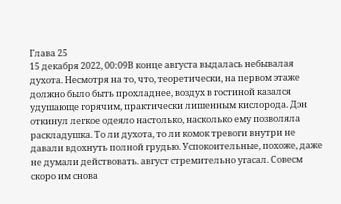Глава 25
15 декабря 2022, 00:09В конце августа выдалась небывалая духота. Несмотря на то, что, теоретически, на первом этаже должно было быть прохладнее, воздух в гостиной казался удушающе горячим, практически лишенным кислорода. Дэн откинул легкое одеяло настолько, насколько ему позволяла раскладушка. То ли духота, то ли комок тревоги внутри не давали вдохнуть полной грудью. Успокоительные, похоже, даже не думали действовать. август стремительно угасал. Совесм скоро им снова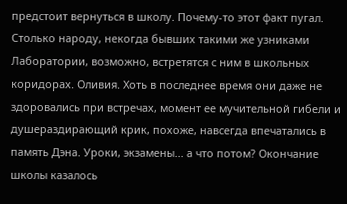предстоит вернуться в школу. Почему-то этот факт пугал. Столько народу, некогда бывших такими же узниками Лаборатории, возможно, встретятся с ним в школьных коридорах. Оливия. Хоть в последнее время они даже не здоровались при встречах, момент ее мучительной гибели и душераздирающий крик, похоже, навсегда впечатались в память Дэна. Уроки, экзамены... а что потом? Окончание школы казалось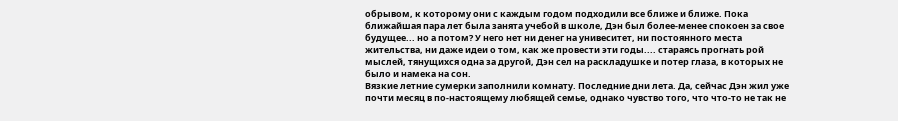обрывом, к которому они с каждым годом подходили все ближе и ближе. Пока ближайшая пара лет была занята учебой в школе, Дэн был более-менее спокоен за свое будущее... но а потом? У него нет ни денег на унивеситет, ни постоянного места жительства, ни даже идеи о том, как же провести эти годы.... стараясь прогнать рой мыслей, тянущихся одна за другой, Дэн сел на раскладушке и потер глаза, в которых не было и намека на сон.
Вязкие летние сумерки заполнили комнату. Последние дни лета. Да, сейчас Дэн жил уже почти месяц в по-настоящему любящей семье, однако чувство того, что что-то не так не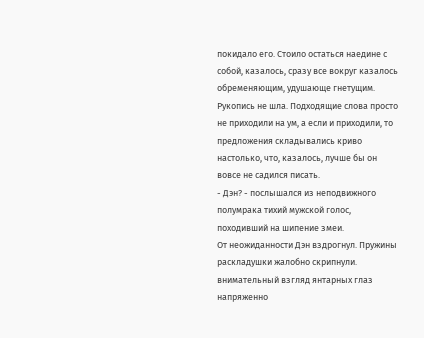покидало его. Стоило остаться наедине с собой, казалось, сразу все вокруг казалось обременяющим, удушающе гнетущим. Рукопись не шла. Подходящие слова просто не приходили на ум, а если и приходили, то предложения складывались криво настолько, что, казалось, лучше бы он вовсе не садился писать.
- Дэн? - послышался из неподвижного полумрака тихий мужской голос, походивший на шипение змеи.
От неожиданности Дэн вздрогнул. Пружины раскладушки жалобно скрипнули. внимательный взгляд янтарных глаз напряженно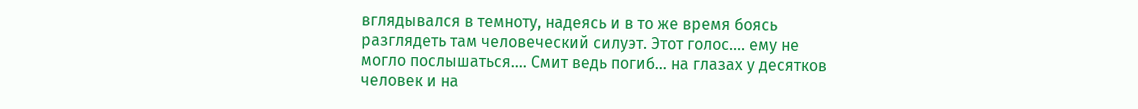вглядывался в темноту, надеясь и в то же время боясь разглядеть там человеческий силуэт. Этот голос.... ему не могло послышаться.... Смит ведь погиб... на глазах у десятков человек и на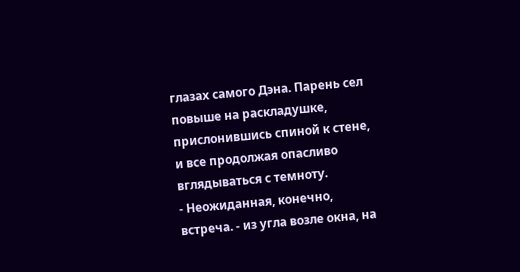глазах самого Дэна. Парень сел повыше на раскладушке, прислонившись спиной к стене, и все продолжая опасливо вглядываться с темноту.
- Неожиданная, конечно, встреча. - из угла возле окна, на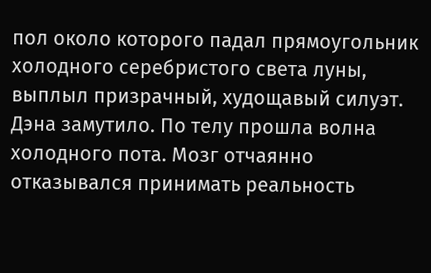пол около которого падал прямоугольник холодного серебристого света луны, выплыл призрачный, худощавый силуэт. Дэна замутило. По телу прошла волна холодного пота. Мозг отчаянно отказывался принимать реальность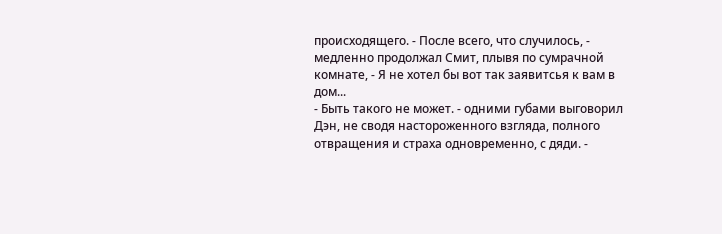происходящего. - После всего, что случилось, - медленно продолжал Смит, плывя по сумрачной комнате, - Я не хотел бы вот так заявитсья к вам в дом...
- Быть такого не может. - одними губами выговорил Дэн, не сводя настороженного взгляда, полного отвращения и страха одновременно, с дяди. -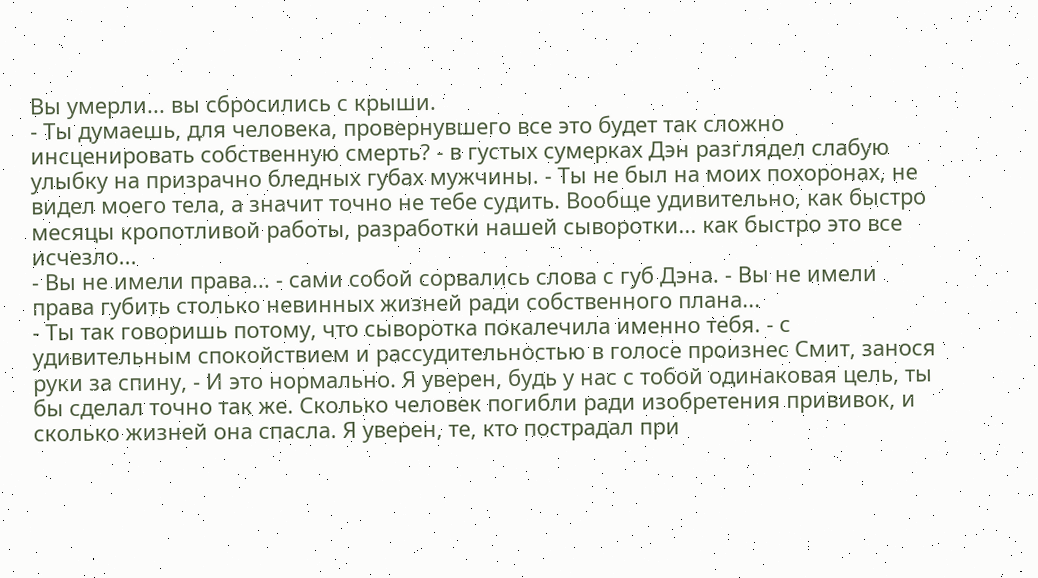Вы умерли... вы сбросились с крыши.
- Ты думаешь, для человека, провернувшего все это будет так сложно инсценировать собственную смерть? - в густых сумерках Дэн разглядел слабую улыбку на призрачно бледных губах мужчины. - Ты не был на моих похоронах, не видел моего тела, а значит точно не тебе судить. Вообще удивительно, как быстро месяцы кропотливой работы, разработки нашей сыворотки... как быстро это все исчезло...
- Вы не имели права... - сами собой сорвались слова с губ Дэна. - Вы не имели права губить столько невинных жизней ради собственного плана...
- Ты так говоришь потому, что сыворотка покалечила именно тебя. - с удивительным спокойствием и рассудительностью в голосе произнес Смит, занося руки за спину, - И это нормально. Я уверен, будь у нас с тобой одинаковая цель, ты бы сделал точно так же. Сколько человек погибли ради изобретения прививок, и сколько жизней она спасла. Я уверен, те, кто пострадал при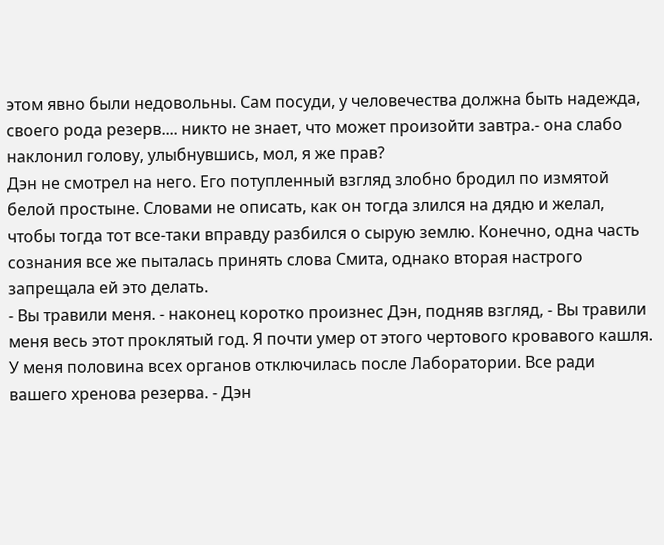этом явно были недовольны. Сам посуди, у человечества должна быть надежда, своего рода резерв.... никто не знает, что может произойти завтра.- она слабо наклонил голову, улыбнувшись, мол, я же прав?
Дэн не смотрел на него. Его потупленный взгляд злобно бродил по измятой белой простыне. Словами не описать, как он тогда злился на дядю и желал, чтобы тогда тот все-таки вправду разбился о сырую землю. Конечно, одна часть сознания все же пыталась принять слова Смита, однако вторая настрого запрещала ей это делать.
- Вы травили меня. - наконец коротко произнес Дэн, подняв взгляд, - Вы травили меня весь этот проклятый год. Я почти умер от этого чертового кровавого кашля. У меня половина всех органов отключилась после Лаборатории. Все ради вашего хренова резерва. - Дэн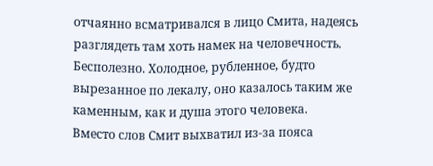отчаянно всматривался в лицо Смита, надеясь разглядеть там хоть намек на человечность. Бесполезно. Холодное, рубленное, будто вырезанное по лекалу, оно казалось таким же каменным, как и душа этого человека.
Вместо слов Смит выхватил из-за пояса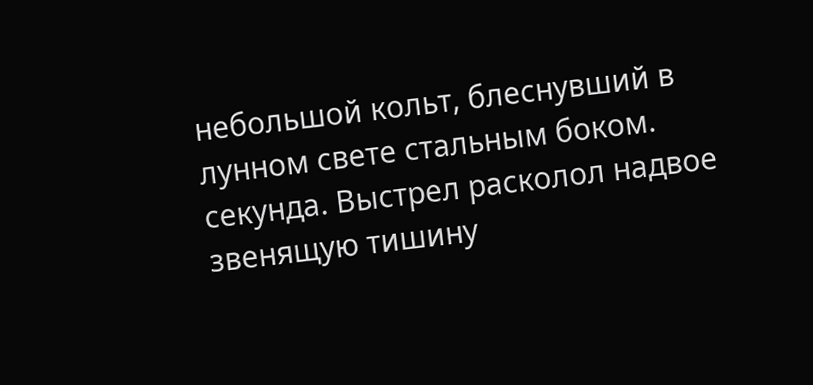небольшой кольт, блеснувший в лунном свете стальным боком. секунда. Выстрел расколол надвое звенящую тишину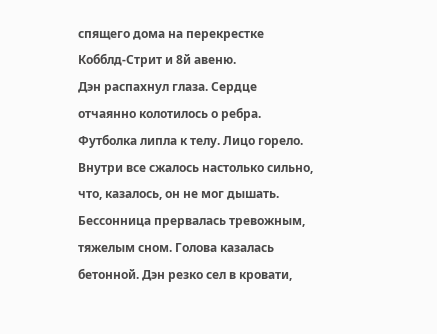спящего дома на перекрестке Кобблд-Стрит и 8й авеню.
Дэн распахнул глаза. Сердце отчаянно колотилось о ребра. Футболка липла к телу. Лицо горело. Внутри все сжалось настолько сильно, что, казалось, он не мог дышать. Бессонница прервалась тревожным, тяжелым сном. Голова казалась бетонной. Дэн резко сел в кровати,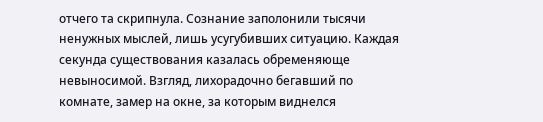отчего та скрипнула. Сознание заполонили тысячи ненужных мыслей, лишь усугубивших ситуацию. Каждая секунда существования казалась обременяюще невыносимой. Взгляд, лихорадочно бегавший по комнате, замер на окне, за которым виднелся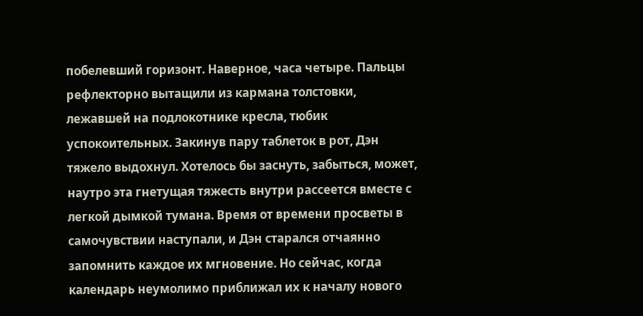побелевший горизонт. Наверное, часа четыре. Пальцы рефлекторно вытащили из кармана толстовки, лежавшей на подлокотнике кресла, тюбик успокоительных. Закинув пару таблеток в рот, Дэн тяжело выдохнул. Хотелось бы заснуть, забыться, может, наутро эта гнетущая тяжесть внутри рассеется вместе с легкой дымкой тумана. Время от времени просветы в самочувствии наступали, и Дэн старался отчаянно запомнить каждое их мгновение. Но сейчас, когда календарь неумолимо приближал их к началу нового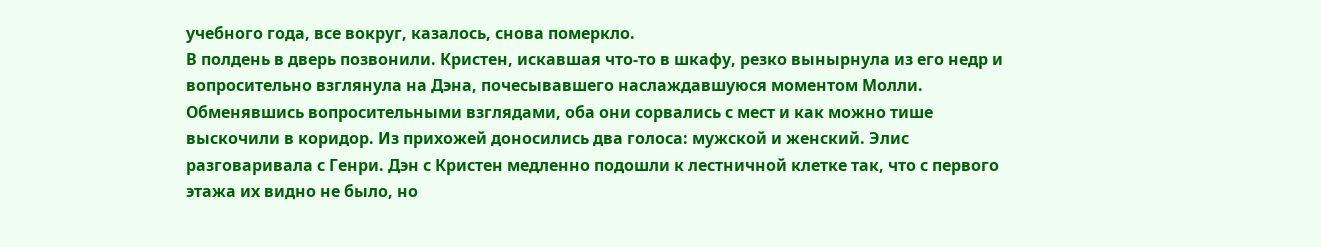учебного года, все вокруг, казалось, снова померкло.
В полдень в дверь позвонили. Кристен, искавшая что-то в шкафу, резко вынырнула из его недр и вопросительно взглянула на Дэна, почесывавшего наслаждавшуюся моментом Молли. Обменявшись вопросительными взглядами, оба они сорвались с мест и как можно тише выскочили в коридор. Из прихожей доносились два голоса: мужской и женский. Элис разговаривала с Генри. Дэн с Кристен медленно подошли к лестничной клетке так, что с первого этажа их видно не было, но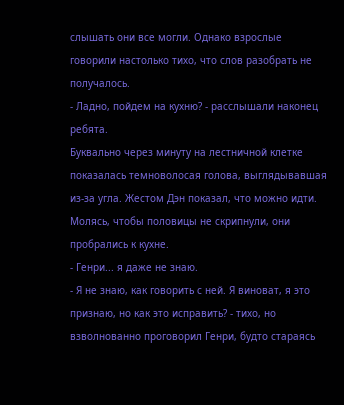слышать они все могли. Однако взрослые говорили настолько тихо, что слов разобрать не получалось.
- Ладно, пойдем на кухню? - расслышали наконец ребята.
Буквально через минуту на лестничной клетке показалась темноволосая голова, выглядывавшая из-за угла. Жестом Дэн показал, что можно идти. Молясь, чтобы половицы не скрипнули, они пробрались к кухне.
- Генри... я даже не знаю.
- Я не знаю, как говорить с ней. Я виноват, я это признаю, но как это исправить? - тихо, но взволнованно проговорил Генри, будто стараясь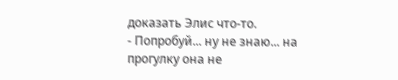доказать Элис что-то.
- Попробуй... ну не знаю... на прогулку она не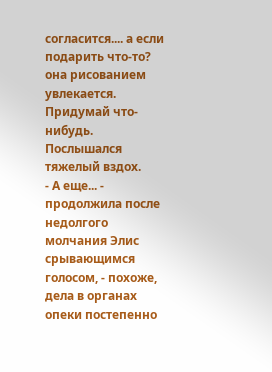согласится.... а если подарить что-то? она рисованием увлекается. Придумай что-нибудь.
Послышался тяжелый вздох.
- А еще... - продолжила после недолгого молчания Элис срывающимся голосом, - похоже, дела в органах опеки постепенно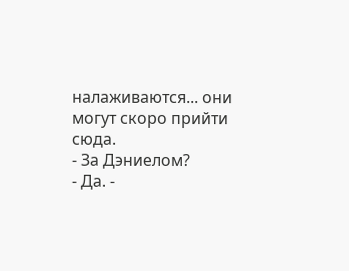налаживаются... они могут скоро прийти сюда.
- За Дэниелом?
- Да. -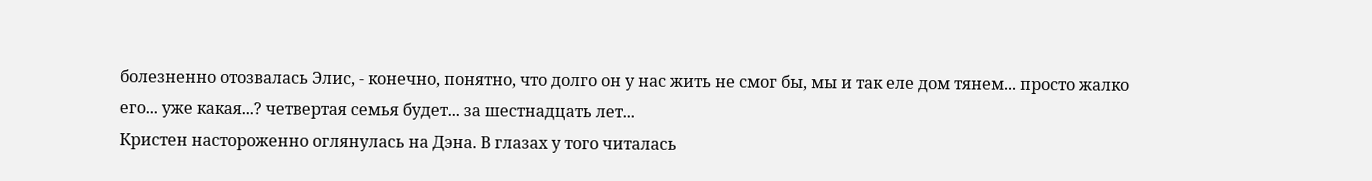болезненно отозвалась Элис, - конечно, понятно, что долго он у нас жить не смог бы, мы и так еле дом тянем... просто жалко его... уже какая...? четвертая семья будет... за шестнадцать лет...
Кристен настороженно оглянулась на Дэна. В глазах у того читалась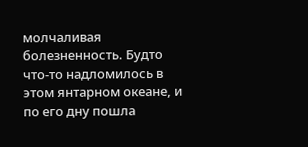молчаливая болезненность. Будто что-то надломилось в этом янтарном океане, и по его дну пошла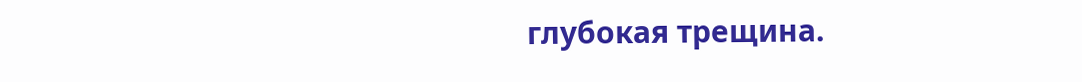глубокая трещина.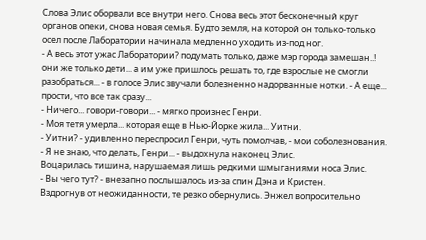Слова Элис оборвали все внутри него. Снова весь этот бесконечный круг органов опеки, снова новая семья. Будто земля, на которой он только-только осел после Лаборатории начинала медленно уходить из-под ног.
- А весь этот ужас Лаборатории? подумать только, даже мэр города замешан..! они же только дети... а им уже пришлось решать то, где взрослые не смогли разобраться... - в голосе Элис звучали болезненно надорванные нотки. - А еще... прости, что все так сразу...
- Ничего... говори-говори... - мягко произнес Генри.
- Моя тетя умерла... которая еще в Нью-Йорке жила... Уитни.
- Уитни? - удивленно переспросил Генри, чуть помолчав, - мои соболезнования.
- Я не знаю, что делать, Генри... - выдохнула наконец Элис.
Воцарилась тишина, нарушаемая лишь редкими шмыганиями носа Элис.
- Вы чего тут? - внезапно послышалось из-за спин Дэна и Кристен.
Вздрогнув от неожиданности, те резко обернулись. Энжел вопросительно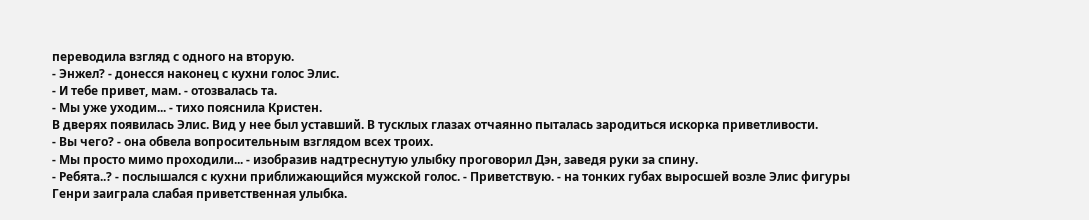переводила взгляд с одного на вторую.
- Энжел? - донесся наконец с кухни голос Элис.
- И тебе привет, мам. - отозвалась та.
- Мы уже уходим... - тихо пояснила Кристен.
В дверях появилась Элис. Вид у нее был уставший. В тусклых глазах отчаянно пыталась зародиться искорка приветливости.
- Вы чего? - она обвела вопросительным взглядом всех троих.
- Мы просто мимо проходили... - изобразив надтреснутую улыбку проговорил Дэн, заведя руки за спину.
- Ребята..? - послышался с кухни приближающийся мужской голос. - Приветствую. - на тонких губах выросшей возле Элис фигуры Генри заиграла слабая приветственная улыбка.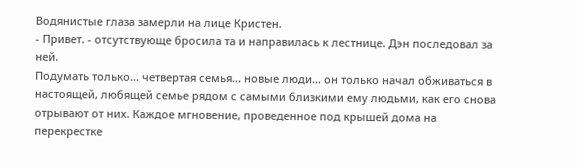Водянистые глаза замерли на лице Кристен.
- Привет. - отсутствующе бросила та и направилась к лестнице. Дэн последовал за ней.
Подумать только... четвертая семья... новые люди... он только начал обживаться в настоящей, любящей семье рядом с самыми близкими ему людьми, как его снова отрывают от них. Каждое мгновение, проведенное под крышей дома на перекрестке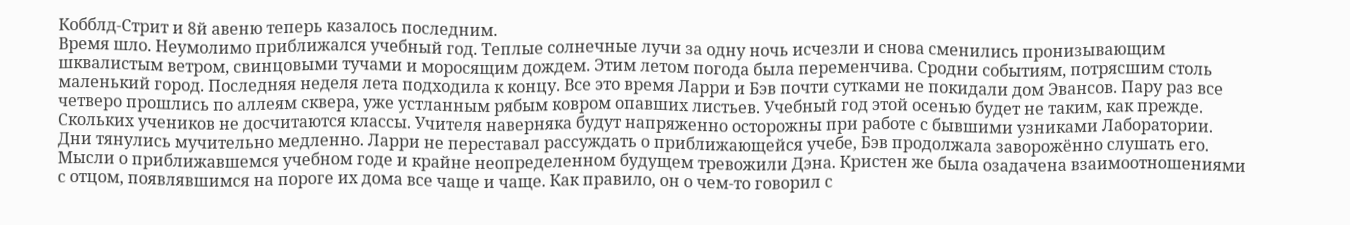Кобблд-Стрит и 8й авеню теперь казалось последним.
Время шло. Неумолимо приближался учебный год. Теплые солнечные лучи за одну ночь исчезли и снова сменились пронизывающим шквалистым ветром, свинцовыми тучами и моросящим дождем. Этим летом погода была переменчива. Сродни событиям, потрясшим столь маленький город. Последняя неделя лета подходила к концу. Все это время Ларри и Бэв почти сутками не покидали дом Эвансов. Пару раз все четверо прошлись по аллеям сквера, уже устланным рябым ковром опавших листьев. Учебный год этой осенью будет не таким, как прежде. Скольких учеников не досчитаются классы. Учителя наверняка будут напряженно осторожны при работе с бывшими узниками Лаборатории. Дни тянулись мучительно медленно. Ларри не переставал рассуждать о приближающейся учебе, Бэв продолжала заворожённо слушать его. Мысли о приближавшемся учебном годе и крайне неопределенном будущем тревожили Дэна. Кристен же была озадачена взаимоотношениями с отцом, появлявшимся на пороге их дома все чаще и чаще. Как правило, он о чем-то говорил с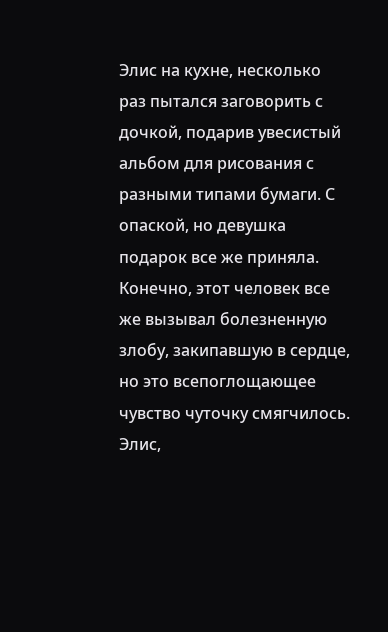Элис на кухне, несколько раз пытался заговорить с дочкой, подарив увесистый альбом для рисования с разными типами бумаги. С опаской, но девушка подарок все же приняла. Конечно, этот человек все же вызывал болезненную злобу, закипавшую в сердце, но это всепоглощающее чувство чуточку смягчилось. Элис,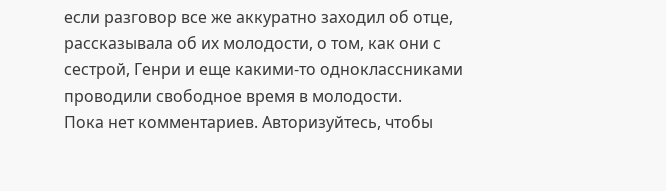если разговор все же аккуратно заходил об отце, рассказывала об их молодости, о том, как они с сестрой, Генри и еще какими-то одноклассниками проводили свободное время в молодости.
Пока нет комментариев. Авторизуйтесь, чтобы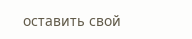оставить свой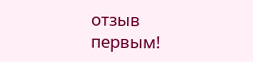отзыв первым!